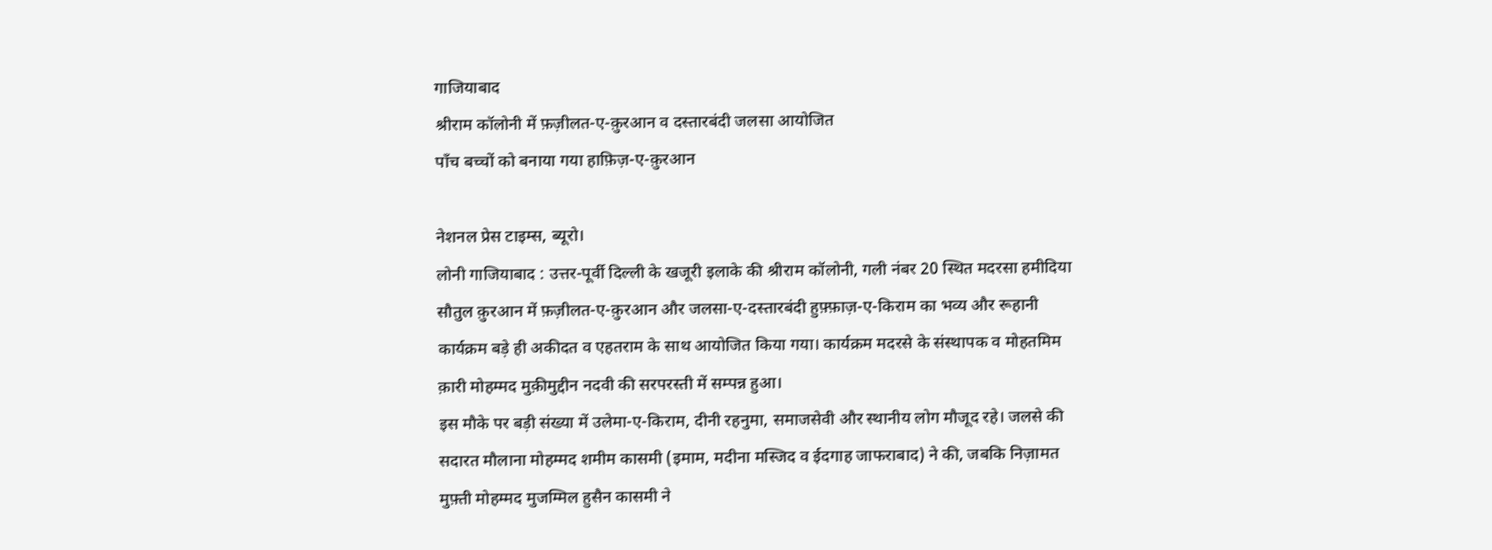गाजियाबाद
श्रीराम कॉलोनी में फ़ज़ीलत-ए-क़ुरआन व दस्तारबंदी जलसा आयोजित
पाँच बच्चों को बनाया गया हाफ़िज़-ए-क़ुरआन

नेशनल प्रेस टाइम्स, ब्यूरो।
लोनी गाजियाबाद : उत्तर-पूर्वी दिल्ली के खजूरी इलाके की श्रीराम कॉलोनी, गली नंबर 20 स्थित मदरसा हमीदिया सौतुल क़ुरआन में फ़ज़ीलत-ए-क़ुरआन और जलसा-ए-दस्तारबंदी हुफ़्फ़ाज़-ए-किराम का भव्य और रूहानी कार्यक्रम बड़े ही अकीदत व एहतराम के साथ आयोजित किया गया। कार्यक्रम मदरसे के संस्थापक व मोहतमिम क़ारी मोहम्मद मुक़ीमुद्दीन नदवी की सरपरस्ती में सम्पन्न हुआ।
इस मौके पर बड़ी संख्या में उलेमा-ए-किराम, दीनी रहनुमा, समाजसेवी और स्थानीय लोग मौजूद रहे। जलसे की सदारत मौलाना मोहम्मद शमीम कासमी (इमाम, मदीना मस्जिद व ईदगाह जाफराबाद) ने की, जबकि निज़ामत मुफ़्ती मोहम्मद मुजम्मिल हुसैन कासमी ने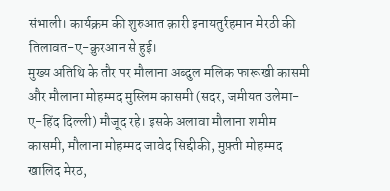संभाली। कार्यक्रम की शुरुआत क़ारी इनायतुर्रहमान मेरठी की तिलावत-ए-क़ुरआन से हुई।
मुख्य अतिथि के तौर पर मौलाना अब्दुल मलिक फारूखी कासमी और मौलाना मोहम्मद मुस्लिम कासमी (सदर, जमीयत उलेमा-ए-हिंद दिल्ली) मौजूद रहे। इसके अलावा मौलाना शमीम कासमी, मौलाना मोहम्मद जावेद सिद्दीकी, मुफ़्ती मोहम्मद खालिद मेरठ,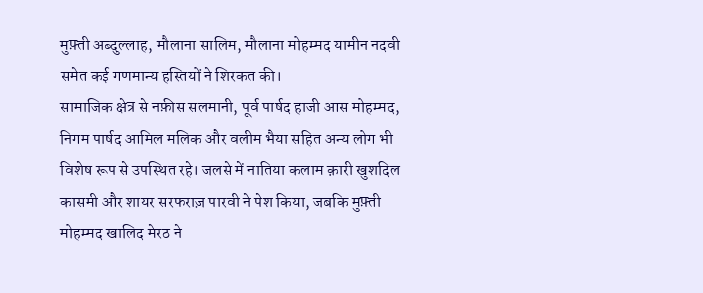मुफ़्ती अब्दुल्लाह, मौलाना सालिम, मौलाना मोहम्मद यामीन नदवी समेत कई गणमान्य हस्तियों ने शिरकत की।
सामाजिक क्षेत्र से नफ़ीस सलमानी, पूर्व पार्षद हाजी आस मोहम्मद, निगम पार्षद आमिल मलिक और वलीम भैया सहित अन्य लोग भी विशेष रूप से उपस्थित रहे। जलसे में नातिया कलाम क़ारी खुशदिल कासमी और शायर सरफराज़ पारवी ने पेश किया, जबकि मुफ़्ती मोहम्मद खालिद मेरठ ने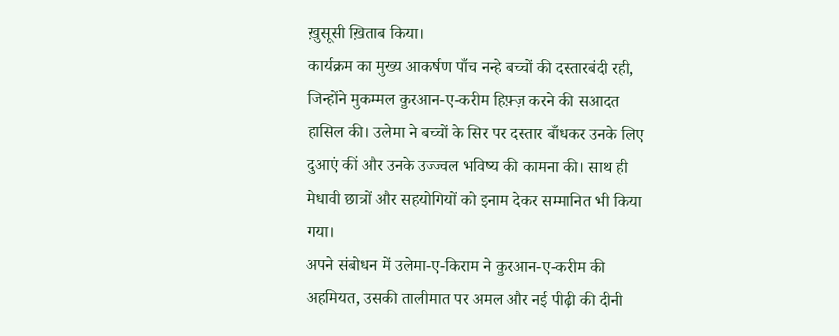ख़ुसूसी ख़िताब किया।
कार्यक्रम का मुख्य आकर्षण पाँच नन्हे बच्चों की दस्तारबंदी रही, जिन्होंने मुकम्मल क़ुरआन-ए-करीम हिफ़्ज़ करने की सआदत हासिल की। उलेमा ने बच्चों के सिर पर दस्तार बाँधकर उनके लिए दुआएं कीं और उनके उज्ज्वल भविष्य की कामना की। साथ ही मेधावी छात्रों और सहयोगियों को इनाम देकर सम्मानित भी किया गया।
अपने संबोधन में उलेमा-ए-किराम ने क़ुरआन-ए-करीम की अहमियत, उसकी तालीमात पर अमल और नई पीढ़ी की दीनी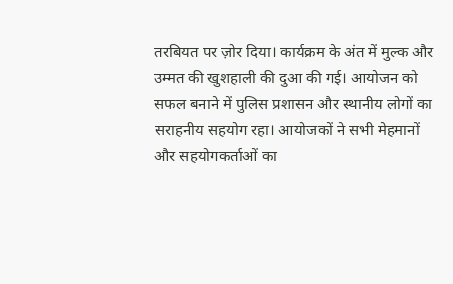तरबियत पर ज़ोर दिया। कार्यक्रम के अंत में मुल्क और उम्मत की खुशहाली की दुआ की गई। आयोजन को सफल बनाने में पुलिस प्रशासन और स्थानीय लोगों का सराहनीय सहयोग रहा। आयोजकों ने सभी मेहमानों और सहयोगकर्ताओं का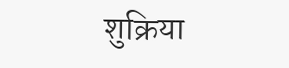शुक्रिया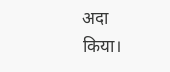अदा किया।